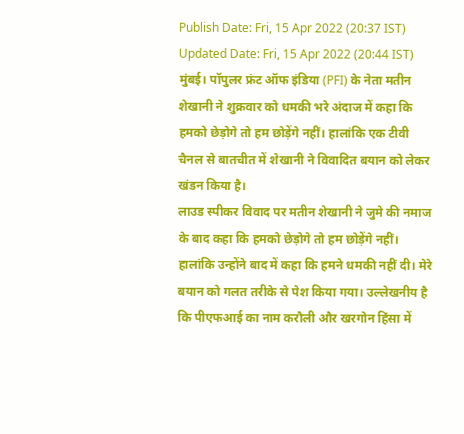Publish Date: Fri, 15 Apr 2022 (20:37 IST)
Updated Date: Fri, 15 Apr 2022 (20:44 IST)
मुंबई। पॉपुलर फ्रंट ऑफ इंडिया (PFI) के नेता मतीन शेखानी ने शुक्रवार को धमकी भरे अंदाज में कहा कि हमको छेड़ोगे तो हम छोड़ेंगे नहीं। हालांकि एक टीवी चैनल से बातचीत में शेखानी ने विवादित बयान को लेकर खंडन किया है।
लाउड स्पीकर विवाद पर मतीन शेखानी ने जुमे की नमाज के बाद कहा कि हमको छेड़ोगे तो हम छोड़ेंगे नहीं। हालांकि उन्होंने बाद में कहा कि हमने धमकी नहीं दी। मेरे बयान को गलत तरीके से पेश किया गया। उल्लेखनीय है कि पीएफआई का नाम करौली और खरगोन हिंसा में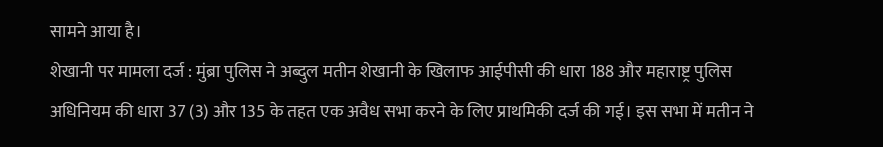सामने आया है।
शेखानी पर मामला दर्ज : मुंब्रा पुलिस ने अब्दुल मतीन शेखानी के खिलाफ आईपीसी की धारा 188 और महाराष्ट्र पुलिस अधिनियम की धारा 37 (3) और 135 के तहत एक अवैध सभा करने के लिए प्राथमिकी दर्ज की गई। इस सभा में मतीन ने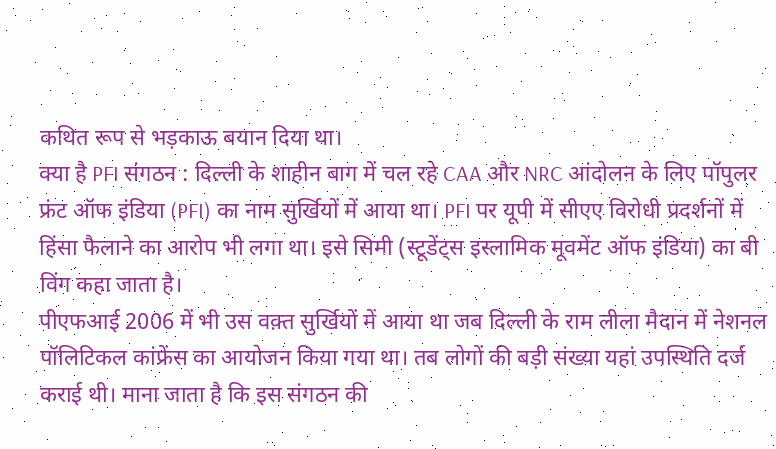कथित रूप से भड़काऊ बयान दिया था।
क्या है PFI संगठन : दिल्ली के शाहीन बाग में चल रहे CAA और NRC आंदोलन के लिए पॉपुलर फ्रंट ऑफ इंडिया (PFI) का नाम सुर्खियों में आया था। PFI पर यूपी में सीएए विरोधी प्रदर्शनों में हिंसा फैलाने का आरोप भी लगा था। इसे सिमी (स्टूडेंट्स इस्लामिक मूवमेंट ऑफ इंडिया) का बी विंग कहा जाता है।
पीएफआई 2006 में भी उस वक़्त सुर्खियों में आया था जब दिल्ली के राम लीला मैदान में नेशनल पॉलिटिकल कांफ्रेंस का आयोजन किया गया था। तब लोगों की बड़ी संख्या यहां उपस्थिति दर्ज कराई थी। माना जाता है कि इस संगठन की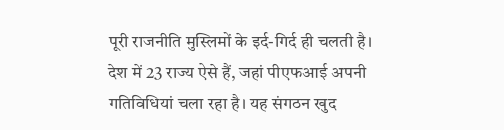पूरी राजनीति मुस्लिमों के इर्द-गिर्द ही चलती है।
देश में 23 राज्य ऐसे हैं, जहां पीएफआई अपनी गतिविधियां चला रहा है। यह संगठन खुद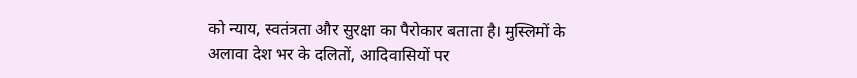को न्याय, स्वतंत्रता और सुरक्षा का पैरोकार बताता है। मुस्लिमों के अलावा देश भर के दलितों, आदिवासियों पर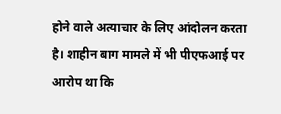होने वाले अत्याचार के लिए आंदोलन करता है। शाहीन बाग मामले में भी पीएफआई पर आरोप था कि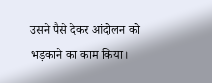उसने पैसे देकर आंदोलन को भड़काने का काम किया।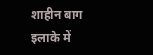शाहीन बाग इलाके में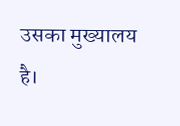उसका मुख्यालय है।